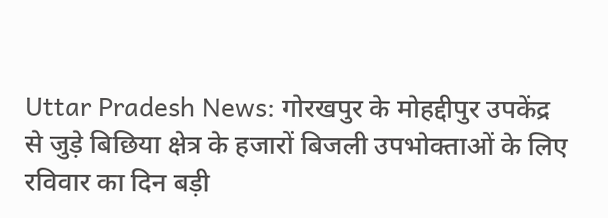Uttar Pradesh News: गोरखपुर के मोहद्दीपुर उपकेंद्र से जुड़े बिछिया क्षेत्र के हजारों बिजली उपभोक्ताओं के लिए रविवार का दिन बड़ी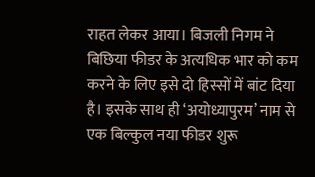राहत लेकर आया। बिजली निगम ने बिछिया फीडर के अत्यधिक भार को कम करने के लिए इसे दो हिस्सों में बांट दिया है। इसके साथ ही ‘अयोध्यापुरम’ नाम से एक बिल्कुल नया फीडर शुरू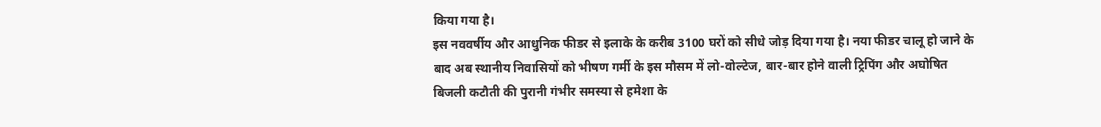किया गया है।
इस नववर्षीय और आधुनिक फीडर से इलाके के करीब 3100 घरों को सीधे जोड़ दिया गया है। नया फीडर चालू हो जाने के बाद अब स्थानीय निवासियों को भीषण गर्मी के इस मौसम में लो-वोल्टेज, बार-बार होने वाली ट्रिपिंग और अघोषित बिजली कटौती की पुरानी गंभीर समस्या से हमेशा के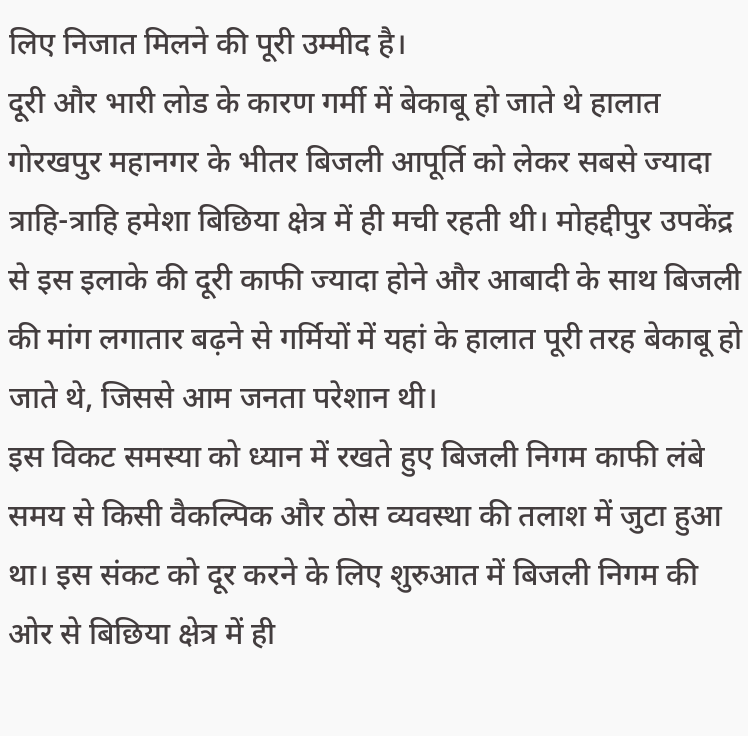लिए निजात मिलने की पूरी उम्मीद है।
दूरी और भारी लोड के कारण गर्मी में बेकाबू हो जाते थे हालात
गोरखपुर महानगर के भीतर बिजली आपूर्ति को लेकर सबसे ज्यादा त्राहि-त्राहि हमेशा बिछिया क्षेत्र में ही मची रहती थी। मोहद्दीपुर उपकेंद्र से इस इलाके की दूरी काफी ज्यादा होने और आबादी के साथ बिजली की मांग लगातार बढ़ने से गर्मियों में यहां के हालात पूरी तरह बेकाबू हो जाते थे, जिससे आम जनता परेशान थी।
इस विकट समस्या को ध्यान में रखते हुए बिजली निगम काफी लंबे समय से किसी वैकल्पिक और ठोस व्यवस्था की तलाश में जुटा हुआ था। इस संकट को दूर करने के लिए शुरुआत में बिजली निगम की ओर से बिछिया क्षेत्र में ही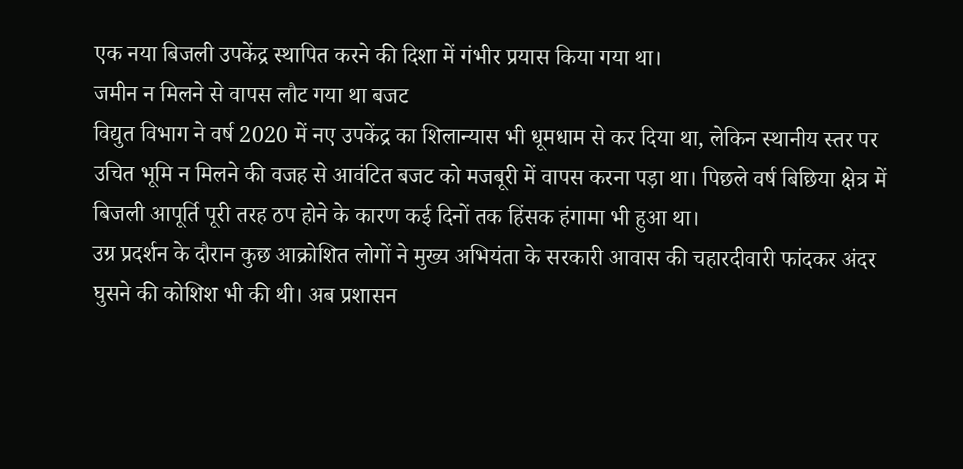एक नया बिजली उपकेंद्र स्थापित करने की दिशा में गंभीर प्रयास किया गया था।
जमीन न मिलने से वापस लौट गया था बजट
विद्युत विभाग ने वर्ष 2020 में नए उपकेंद्र का शिलान्यास भी धूमधाम से कर दिया था, लेकिन स्थानीय स्तर पर उचित भूमि न मिलने की वजह से आवंटित बजट को मजबूरी में वापस करना पड़ा था। पिछले वर्ष बिछिया क्षेत्र में बिजली आपूर्ति पूरी तरह ठप होने के कारण कई दिनों तक हिंसक हंगामा भी हुआ था।
उग्र प्रदर्शन के दौरान कुछ आक्रोशित लोगों ने मुख्य अभियंता के सरकारी आवास की चहारदीवारी फांदकर अंदर घुसने की कोशिश भी की थी। अब प्रशासन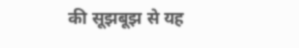की सूझबूझ से यह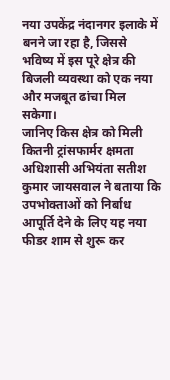नया उपकेंद्र नंदानगर इलाके में बनने जा रहा है, जिससे भविष्य में इस पूरे क्षेत्र की बिजली व्यवस्था को एक नया और मजबूत ढांचा मिल सकेगा।
जानिए किस क्षेत्र को मिली कितनी ट्रांसफार्मर क्षमता
अधिशासी अभियंता सतीश कुमार जायसवाल ने बताया कि उपभोक्ताओं को निर्बाध आपूर्ति देने के लिए यह नया फीडर शाम से शुरू कर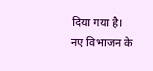दिया गया है। नए विभाजन के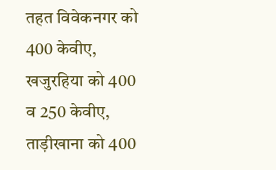तहत विवेकनगर को 400 केवीए, खजुरहिया को 400 व 250 केवीए, ताड़ीखाना को 400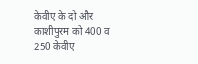केवीए के दो और काशीपुरम को 400 व 250 केवीए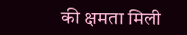की क्षमता मिली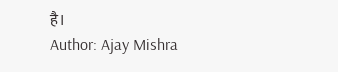है।
Author: Ajay Mishra